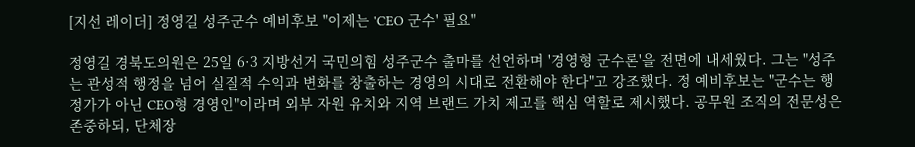[지선 레이더] 정영길 성주군수 예비후보 "이제는 'CEO 군수' 필요"

정영길 경북도의원은 25일 6·3 지방선거 국민의힘 성주군수 출마를 선언하며 '경영형 군수론'을 전면에 내세웠다. 그는 "성주는 관성적 행정을 넘어 실질적 수익과 변화를 창출하는 경영의 시대로 전환해야 한다"고 강조했다. 정 예비후보는 "군수는 행정가가 아닌 CEO형 경영인"이라며 외부 자원 유치와 지역 브랜드 가치 제고를 핵심 역할로 제시했다. 공무원 조직의 전문성은 존중하되, 단체장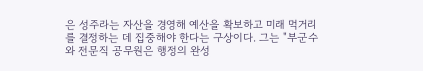은 성주라는 자산을 경영해 예산을 확보하고 미래 먹거리를 결정하는 데 집중해야 한다는 구상이다. 그는 "부군수와 전문직 공무원은 행정의 완성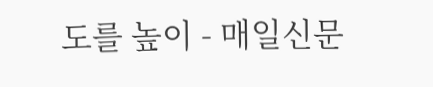도를 높이 - 매일신문